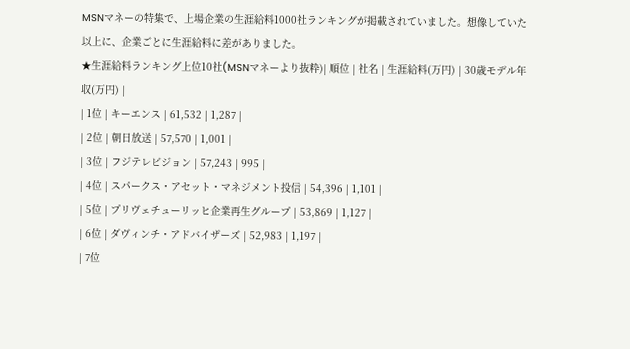MSNマネーの特集で、上場企業の生涯給料1000社ランキングが掲載されていました。想像していた以上に、企業ごとに生涯給料に差がありました。
★生涯給料ランキング上位10社(MSNマネーより抜粋)| 順位 | 社名 | 生涯給料(万円) | 30歳モデル年収(万円) |
| 1位 | キーエンス | 61,532 | 1,287 |
| 2位 | 朝日放送 | 57,570 | 1,001 |
| 3位 | フジテレビジョン | 57,243 | 995 |
| 4位 | スパークス・アセット・マネジメント投信 | 54,396 | 1,101 |
| 5位 | プリヴェチューリッヒ企業再生グループ | 53,869 | 1,127 |
| 6位 | ダヴィンチ・アドバイザーズ | 52,983 | 1,197 |
| 7位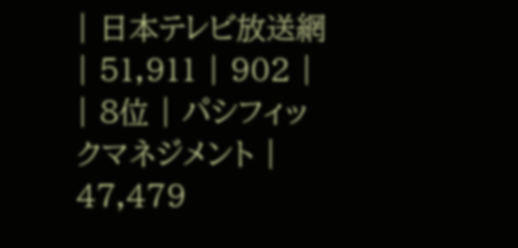| 日本テレビ放送網 | 51,911 | 902 |
| 8位 | パシフィックマネジメント | 47,479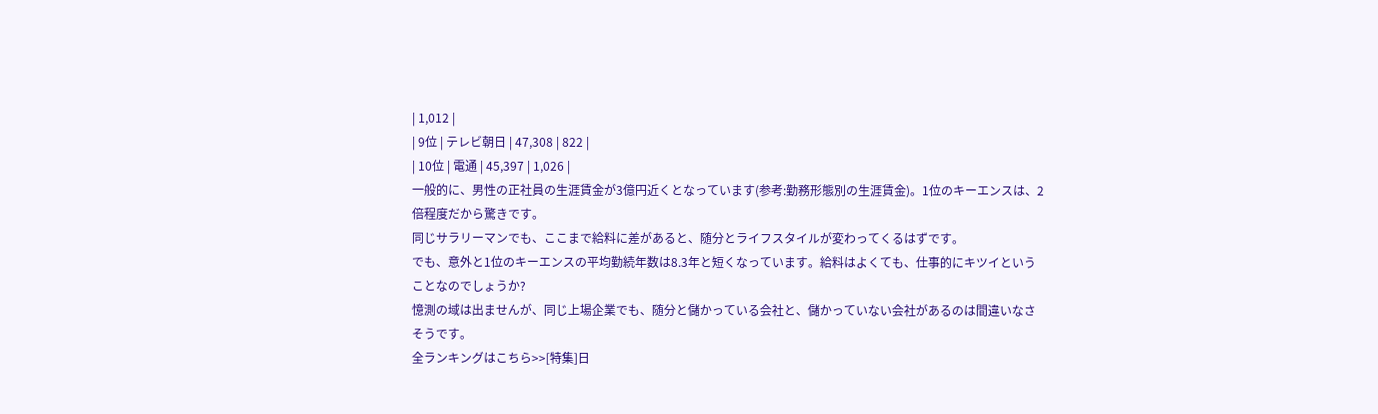| 1,012 |
| 9位 | テレビ朝日 | 47,308 | 822 |
| 10位 | 電通 | 45,397 | 1,026 |
一般的に、男性の正社員の生涯賃金が3億円近くとなっています(参考:勤務形態別の生涯賃金)。1位のキーエンスは、2倍程度だから驚きです。
同じサラリーマンでも、ここまで給料に差があると、随分とライフスタイルが変わってくるはずです。
でも、意外と1位のキーエンスの平均勤続年数は8.3年と短くなっています。給料はよくても、仕事的にキツイということなのでしょうか?
憶測の域は出ませんが、同じ上場企業でも、随分と儲かっている会社と、儲かっていない会社があるのは間違いなさそうです。
全ランキングはこちら>>[特集]日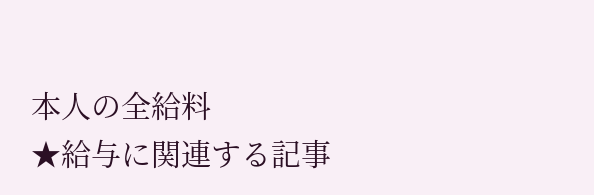本人の全給料
★給与に関連する記事